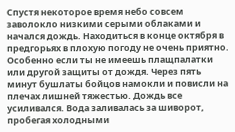Спустя некоторое время небо совсем заволокло низкими серыми облаками и начался дождь. Находиться в конце октября в предгорьях в плохую погоду не очень приятно. Особенно если ты не имеешь плащпалатки или другой защиты от дождя. Через пять минут бушлаты бойцов намокли и повисли на плечах лишней тяжестью. Дождь все усиливался. Вода заливалась за шиворот, пробегая холодными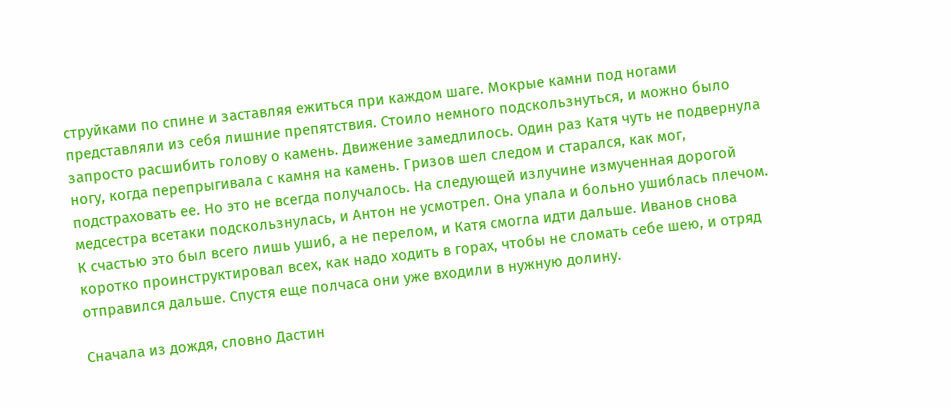струйками по спине и заставляя ежиться при каждом шаге. Мокрые камни под ногами представляли из себя лишние препятствия. Стоило немного подскользнуться, и можно было запросто расшибить голову о камень. Движение замедлилось. Один раз Катя чуть не подвернула ногу, когда перепрыгивала с камня на камень. Гризов шел следом и старался, как мог, подстраховать ее. Но это не всегда получалось. На следующей излучине измученная дорогой медсестра всетаки подскользнулась, и Антон не усмотрел. Она упала и больно ушиблась плечом. К счастью это был всего лишь ушиб, а не перелом, и Катя смогла идти дальше. Иванов снова коротко проинструктировал всех, как надо ходить в горах, чтобы не сломать себе шею, и отряд отправился дальше. Спустя еще полчаса они уже входили в нужную долину.

Сначала из дождя, словно Дастин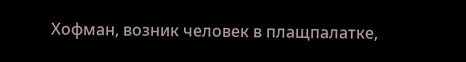Хофман, возник человек в плащпалатке,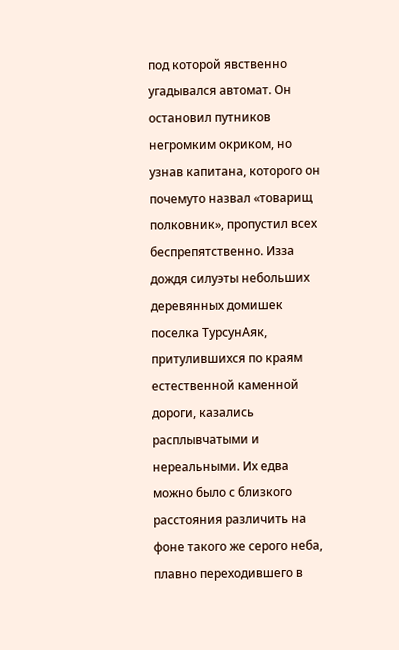под которой явственно угадывался автомат. Он остановил путников негромким окриком, но узнав капитана, которого он почемуто назвал «товарищ полковник», пропустил всех беспрепятственно. Изза дождя силуэты небольших деревянных домишек поселка ТурсунАяк, притулившихся по краям естественной каменной дороги, казались расплывчатыми и нереальными. Их едва можно было с близкого расстояния различить на фоне такого же серого неба, плавно переходившего в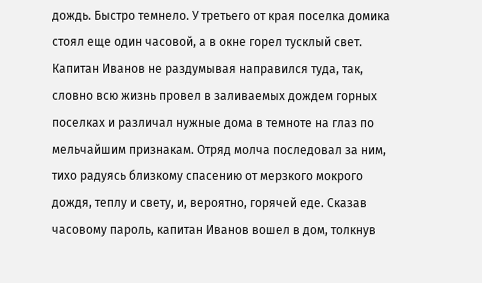дождь. Быстро темнело. У третьего от края поселка домика стоял еще один часовой, а в окне горел тусклый свет. Капитан Иванов не раздумывая направился туда, так, словно всю жизнь провел в заливаемых дождем горных поселках и различал нужные дома в темноте на глаз по мельчайшим признакам. Отряд молча последовал за ним, тихо радуясь близкому спасению от мерзкого мокрого дождя, теплу и свету, и, вероятно, горячей еде. Сказав часовому пароль, капитан Иванов вошел в дом, толкнув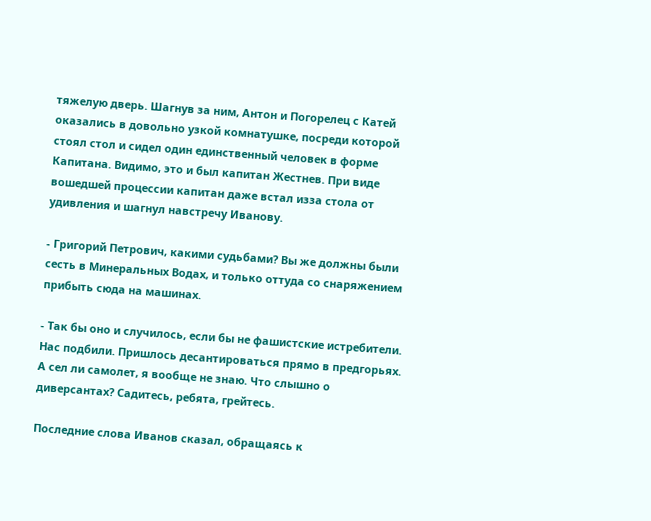тяжелую дверь. Шагнув за ним, Антон и Погорелец с Катей оказались в довольно узкой комнатушке, посреди которой стоял стол и сидел один единственный человек в форме Капитана. Видимо, это и был капитан Жестнев. При виде вошедшей процессии капитан даже встал изза стола от удивления и шагнул навстречу Иванову.

- Григорий Петрович, какими судьбами? Вы же должны были сесть в Минеральных Водах, и только оттуда со снаряжением прибыть сюда на машинах.

- Так бы оно и случилось, если бы не фашистские истребители. Нас подбили. Пришлось десантироваться прямо в предгорьях. А сел ли самолет, я вообще не знаю. Что слышно о диверсантах? Садитесь, ребята, грейтесь.

Последние слова Иванов сказал, обращаясь к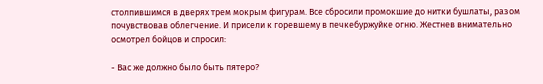столпившимся в дверях трем мокрым фигурам. Все сбросили промокшие до нитки бушлаты, разом почувствовав облегчение. И присели к горевшему в печкебуржуйке огню. Жестнев внимательно осмотрел бойцов и спросил:

- Вас же должно было быть пятеро?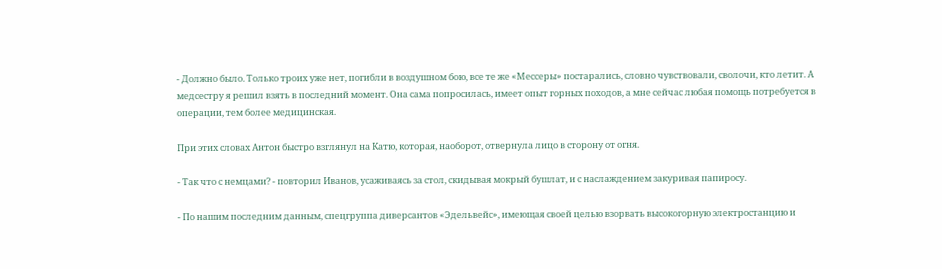- Должно было. Только троих уже нет, погибли в воздушном бою, все те же «Мессеры» постарались, словно чувствовали, сволочи, кто летит. А медсестру я решил взять в последний момент. Она сама попросилась, имеет опыт горных походов, а мне сейчас любая помощь потребуется в операции, тем более медицинская.

При этих словах Антон быстро взглянул на Катю, которая, наоборот, отвернула лицо в сторону от огня.

- Так что с немцами? - повторил Иванов, усаживаясь за стол, скидывая мокрый бушлат, и с наслаждением закуривая папиросу.

- По нашим последним данным, спецгруппа диверсантов «Эдельвейс», имеющая своей целью взорвать высокогорную электростанцию и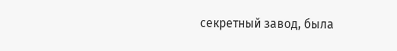секретный завод, была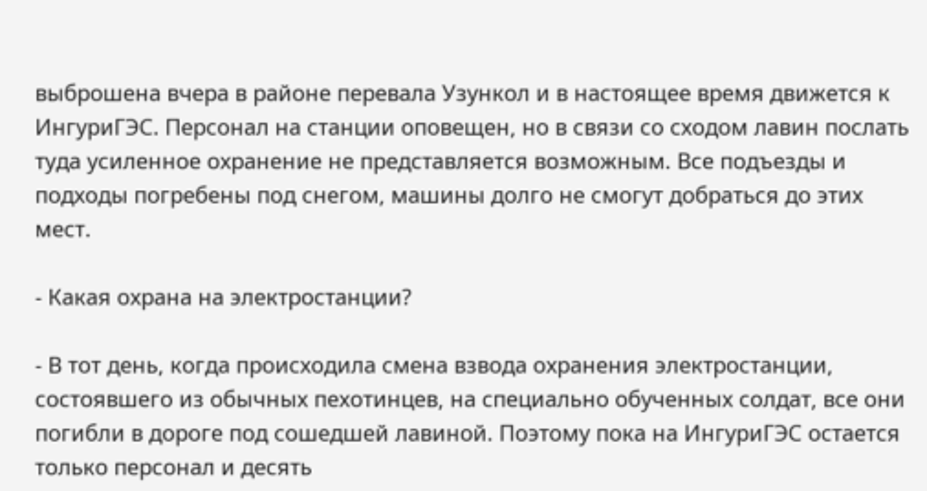выброшена вчера в районе перевала Узункол и в настоящее время движется к ИнгуриГЭС. Персонал на станции оповещен, но в связи со сходом лавин послать туда усиленное охранение не представляется возможным. Все подъезды и подходы погребены под снегом, машины долго не смогут добраться до этих мест.

- Какая охрана на электростанции?

- В тот день, когда происходила смена взвода охранения электростанции, состоявшего из обычных пехотинцев, на специально обученных солдат, все они погибли в дороге под сошедшей лавиной. Поэтому пока на ИнгуриГЭС остается только персонал и десять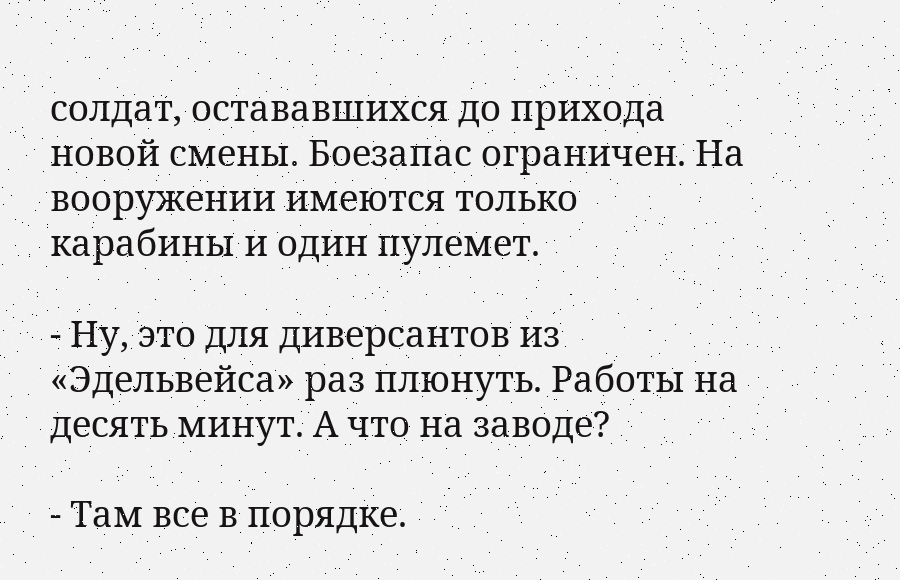солдат, остававшихся до прихода новой смены. Боезапас ограничен. На вооружении имеются только карабины и один пулемет.

- Ну, это для диверсантов из «Эдельвейса» раз плюнуть. Работы на десять минут. А что на заводе?

- Там все в порядке.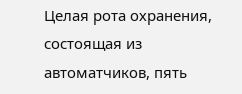Целая рота охранения, состоящая из автоматчиков, пять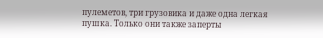пулеметов, три грузовика и даже одна легкая пушка. Только они также заперты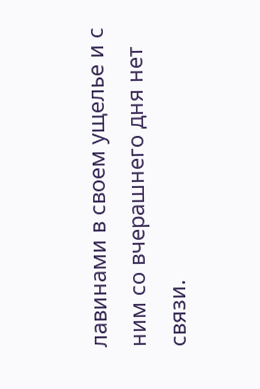лавинами в своем ущелье и с ним со вчерашнего дня нет связи.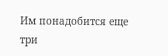Им понадобится еще три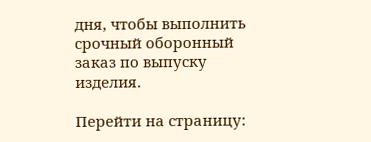дня, чтобы выполнить срочный оборонный заказ по выпуску изделия.

Перейти на страницу: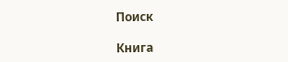Поиск

Книга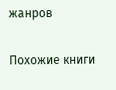жанров

Похожие книги